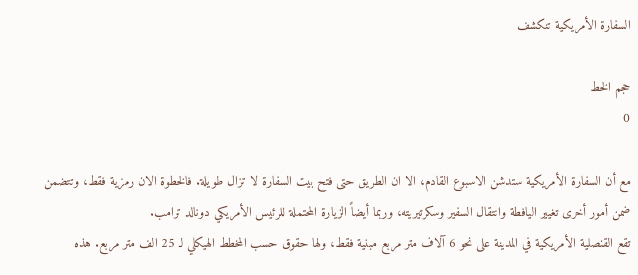السفارة الأمريكية تنكشف

حجم الخط
0

مع أن السفارة الأمريكية ستدشن الاسبوع القادم، الا ان الطريق حتى فتح بيت السفارة لا تزال طويلة. فالخطوة الان رمزية فقط، وتتضمن ضمن أمور أخرى تغيير اليافطة وانتقال السفير وسكرتيريته، وربما أيضاً الزيارة المحتملة للرئيس الأمريكي دونالد ترامب.
تقع القنصلية الأمريكية في المدينة على نحو 6 آلاف متر مربع مبنية فقط، ولها حقوق حسب المخطط الهيكلي لـ 25 الف متر مربع. هذه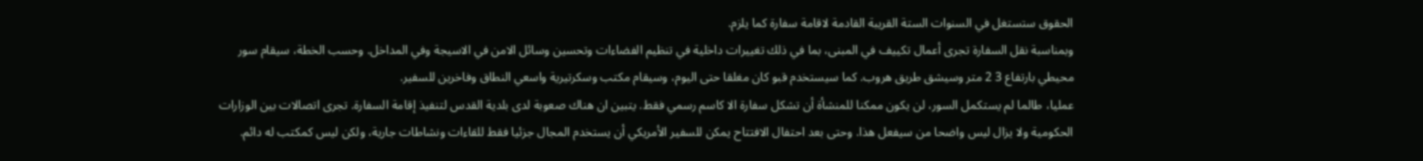الحقوق ستستغل في السنوات الستة القريبة القادمة لاقامة سفارة كما يلزم.
وبمناسبة نقل السفارة تجرى أعمال تكييف في المبنى، بما في ذلك تغييرات داخلية في تنظيم الفضاءات وتحسين وسائل الامن في الاسيجة وفي المداخل. وحسب الخطة، سيقام سور محيطي بارتفاع 3 2 متر وسيشق طريق هروب. كما سيستخدم قبو كان مغلقا حتى اليوم، وسيقام مكتب وسكرتيرية واسعي النطاق وفاخرين للسفير.
عمليا، طالما لم يستكمل السور، لن يكون ممكنا للمنشأة أن تشكل سفارة الا كاسم رسمي فقط. يتبين ان هناك صعوبة لدى بلدية القدس لتنفيذ إقامة السفارة. تجرى اتصالات بين الوزارات الحكومية ولا يزال ليس واضحا من سيفعل هذا. وحتى بعد احتفال الافتتاح يمكن للسفير الأمريكي أن يستخدم المجال جزئيا فقط للقاءات ونشاطات جارية، ولكن ليس كمكتب له دائم.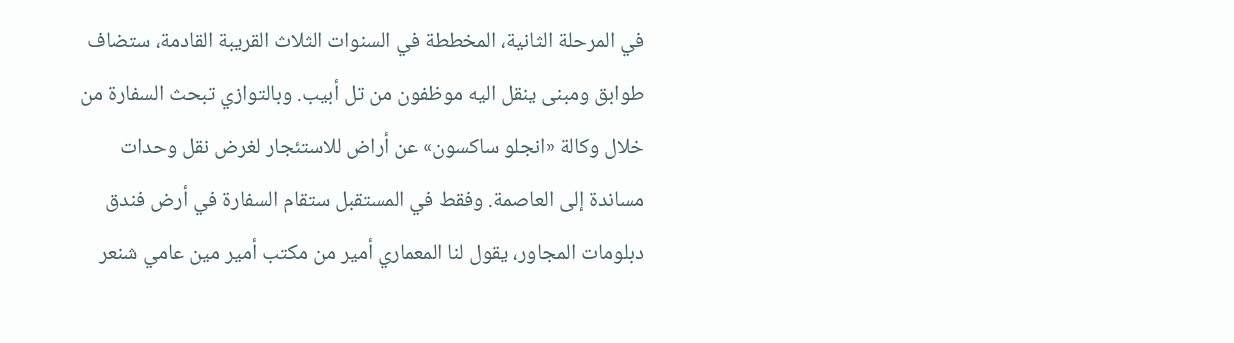في المرحلة الثانية، المخططة في السنوات الثلاث القريبة القادمة، ستضاف طوابق ومبنى ينقل اليه موظفون من تل أبيب. وبالتوازي تبحث السفارة من خلال وكالة «انجلو ساكسون» عن أراض للاستئجار لغرض نقل وحدات مساندة إلى العاصمة. وفقط في المستقبل ستقام السفارة في أرض فندق دبلومات المجاور، يقول لنا المعماري أمير من مكتب أمير مين عامي شنعر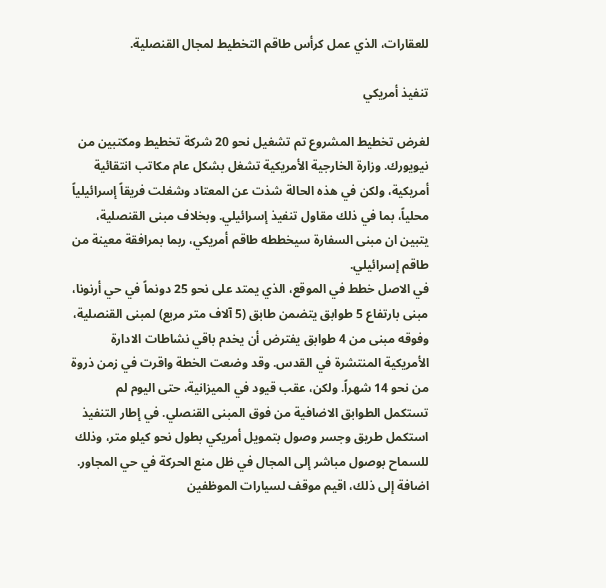للعقارات، الذي عمل كرأس طاقم التخطيط لمجال القنصلية.

تنفيذ أمريكي

لغرض تخطيط المشروع تم تشغيل نحو 20 شركة تخطيط ومكتبين من نيويورك. وزارة الخارجية الأمريكية تشغل بشكل عام مكاتب انتقائية أمريكية، ولكن في هذه الحالة شذت عن المعتاد وشغلت فريقاً إسرائيلياً محلياً، بما في ذلك مقاول تنفيذ إسرائيلي. وبخلاف مبنى القنصلية، يتبين ان مبنى السفارة سيخططه طاقم أمريكي، ربما بمرافقة معينة من طاقم إسرائيلي.
في الاصل خطط في الموقع، الذي يمتد على نحو 25 دونماً في حي أرنونا، مبنى بارتفاع 5 طوابق يتضمن طابق (5 آلاف متر مربع) لمبنى القنصلية، وفوقه مبنى من 4 طوابق يفترض أن يخدم باقي نشاطات الادارة الأمريكية المنتشرة في القدس. وقد وضعت الخطة واقرت في زمن ذروة من نحو 14 شهراً. ولكن، عقب قيود في الميزانية، حتى اليوم لم تستكمل الطوابق الاضافية من فوق المبنى القنصلي. في إطار التنفيذ استكمل طريق وجسر وصول بتمويل أمريكي بطول نحو كيلو متر، وذلك للسماح بوصول مباشر إلى المجال في ظل منع الحركة في حي المجاور. اضافة إلى ذلك، اقيم موقف لسيارات الموظفين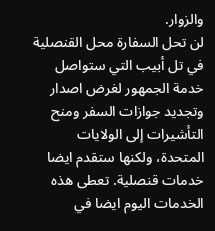والزوار.
لن تحل السفارة محل القنصلية في تل أبيب التي ستواصل خدمة الجمهور لغرض اصدار وتجديد جوازات السفر ومنح التأشيرات إلى الولايات المتحدة، ولكنها ستقدم ايضا خدمات قنصلية. تعطى هذه الخدمات اليوم ايضا في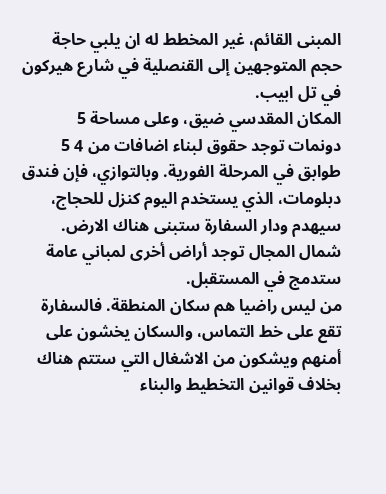المبنى القائم، غير المخطط له ان يلبي حاجة حجم المتوجهين إلى القنصلية في شارع هيركون في تل ابيب.
المكان المقدسي ضيق، وعلى مساحة 5 دونمات توجد حقوق لبناء اضافات من 4 5 طوابق في المرحلة الفورية. وبالتوازي، فإن فندق دبلومات، الذي يستخدم اليوم كنزل للحجاج، سيهدم ودار السفارة ستبنى هناك الارض. شمال المجال توجد أراض أخرى لمباني عامة ستدمج في المستقبل.
من ليس راضيا هم سكان المنطقة. فالسفارة تقع على خط التماس، والسكان يخشون على أمنهم ويشكون من الاشغال التي ستتم هناك بخلاف قوانين التخطيط والبناء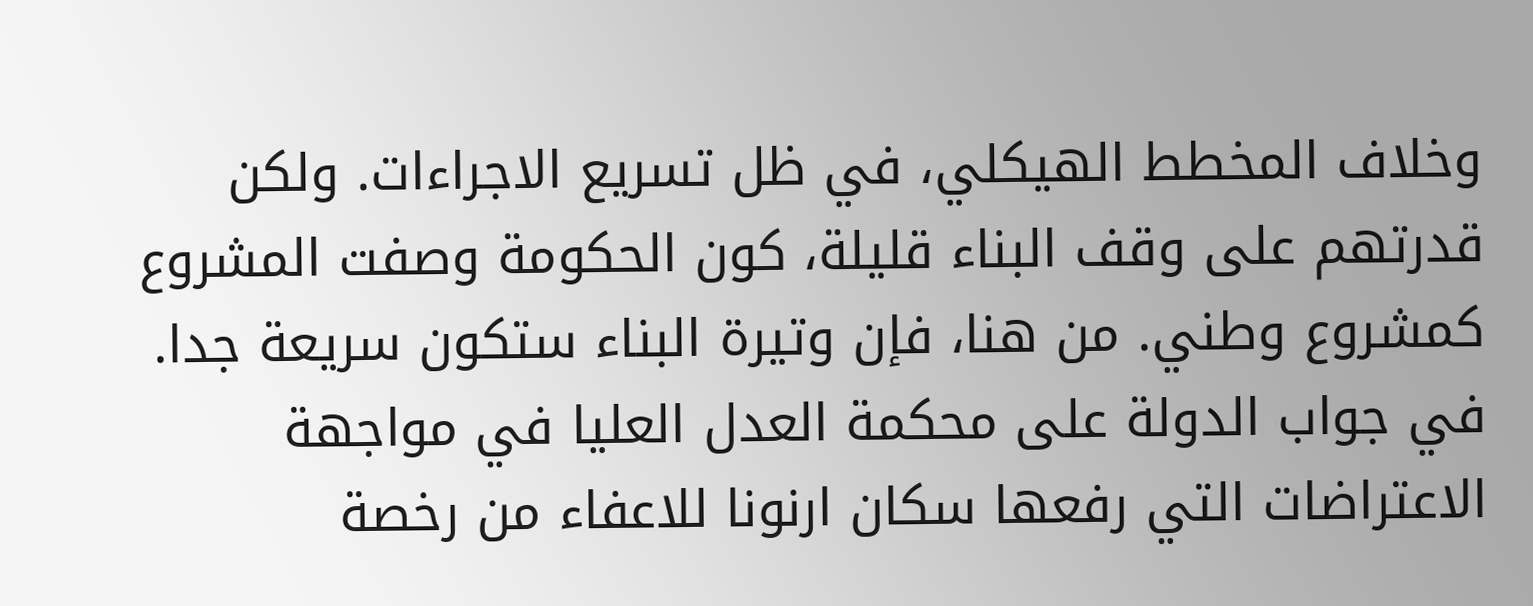وخلاف المخطط الهيكلي، في ظل تسريع الاجراءات. ولكن قدرتهم على وقف البناء قليلة، كون الحكومة وصفت المشروع كمشروع وطني. من هنا، فإن وتيرة البناء ستكون سريعة جدا.
في جواب الدولة على محكمة العدل العليا في مواجهة الاعتراضات التي رفعها سكان ارنونا للاعفاء من رخصة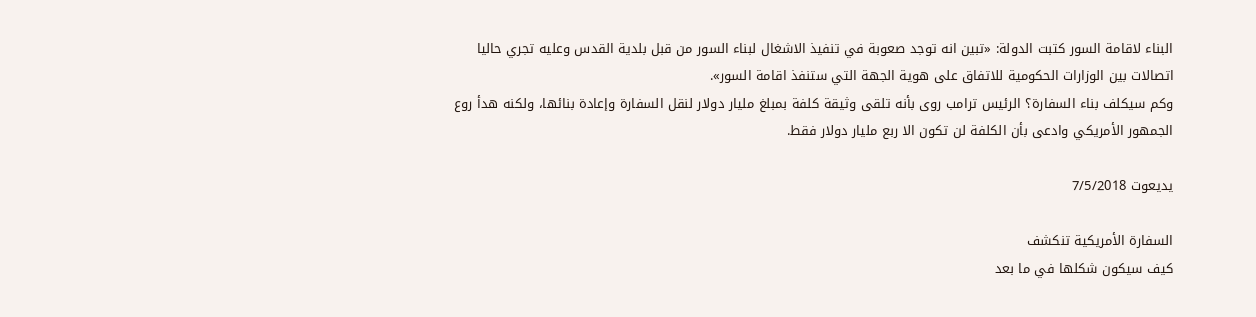البناء لاقامة السور كتبت الدولة: «تبين انه توجد صعوبة في تنفيذ الاشغال لبناء السور من قبل بلدية القدس وعليه تجري حاليا اتصالات بين الوزارات الحكومية للاتفاق على هوية الجهة التي ستنفذ اقامة السور».
وكم سيكلف بناء السفارة؟ الرئيس ترامب روى بأنه تلقى وثيقة كلفة بمبلغ مليار دولار لنقل السفارة وإعادة بنائها، ولكنه هدأ روع الجمهور الأمريكي وادعى بأن الكلفة لن تكون الا ربع مليار دولار فقط.

يديعوت 7/5/2018

السفارة الأمريكية تنكشف
كيف سيكون شكلها في ما بعد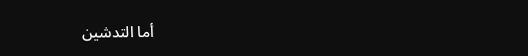أما التدشين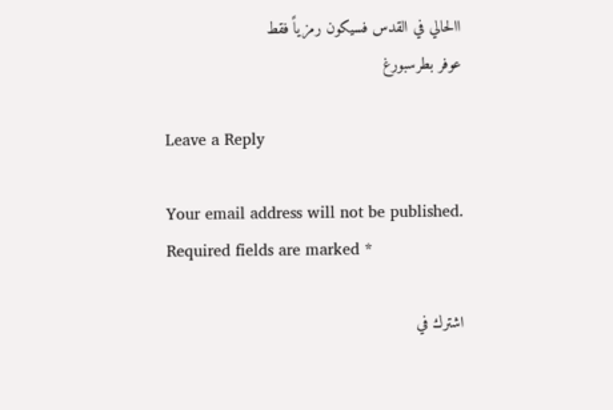االحالي في القدس فسيكون رمزياً فقط
عوفر بطرسبورغ

Leave a Reply

Your email address will not be published. Required fields are marked *

اشترك في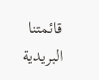قائمتنا البريدية